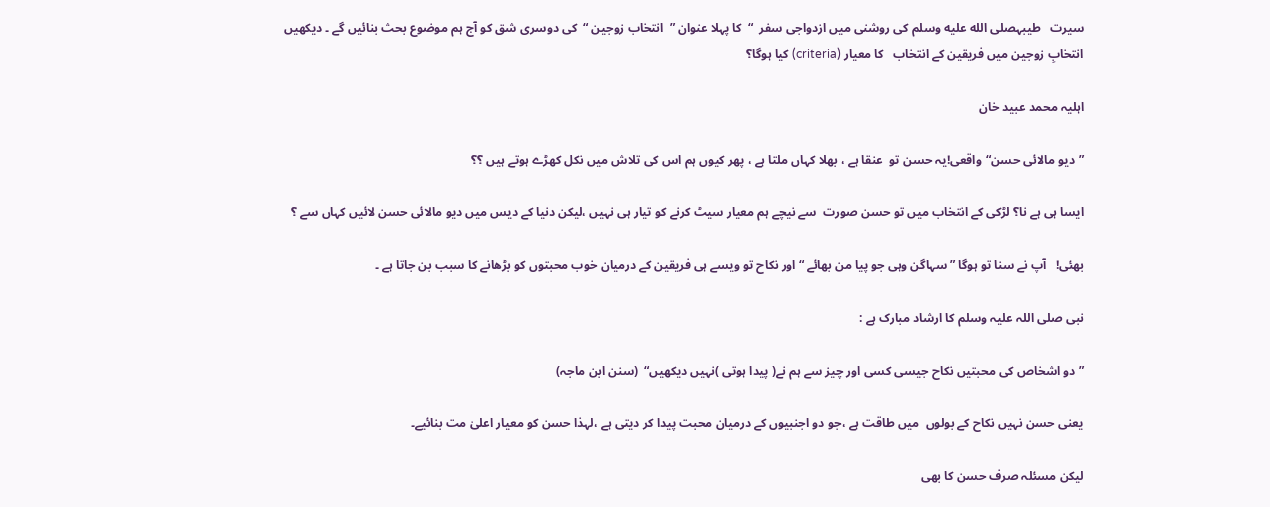سیرت   طیبہصلى الله عليه وسلم کی روشنی میں ازدواجی سفر  “  کا پہلا عنوان ”  انتخاب زوجین “  کی دوسری شق کو آج ہم موضوع بحث بنائیں گے ۔ دیکھیں انتخابِ زوجین میں فریقین کے انتخاب   کا معیار (criteria) کیا ہوگا؟

اہلیہ محمد عبید خان

”دیو مالائی حسن“واقعی!یہ حسن تو  عنقا ہے ، بھلا کہاں ملتا ہے ، پھر کیوں ہم اس کی تلاش میں نکل کھڑے ہوتے ہیں ؟؟

ایسا ہی ہے نا؟ لڑکی کے انتخاب میں تو حسن صورت  سے نیچے ہم معیار سیٹ کرنے کو تیار ہی نہیں ،لیکن دنیا کے دیس میں دیو مالائی حسن لائیں کہاں سے ؟

بھئی!   آپ نے سنا تو ہوگا ”سہاگن وہی جو پیا من بھائے “ اور نکاح تو ویسے ہی فریقین کے درمیان خوب محبتوں کو بڑھانے کا سبب بن جاتا ہے ۔

نبی صلی اللہ علیہ وسلم کا ارشاد مبارک ہے :

”دو اشخاص کی محبتیں نکاح جیسی کسی اور چیز سے ہم نے( پیدا ہوتی )نہیں دیکھیں“  (سنن ابن ماجہ)

یعنی حسن نہیں نکاح کے بولوں  میں طاقت ہے ،جو دو اجنبیوں کے درمیان محبت پیدا کر دیتی ہے ،لہذا حسن کو معیار اعلیٰ مت بنائیے۔

لیکن مسئلہ صرف حسن کا بھی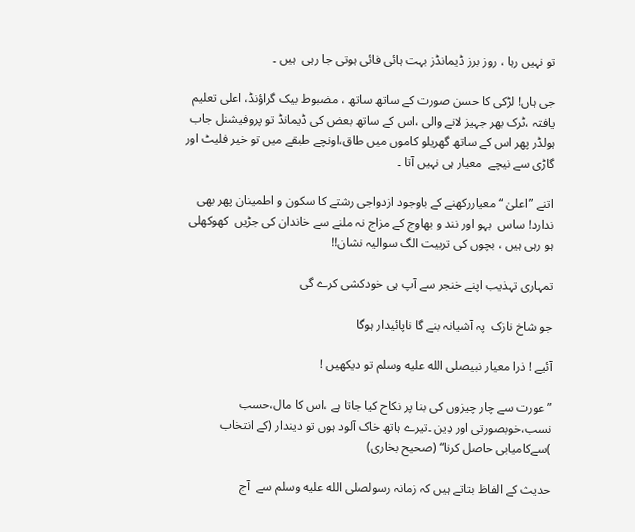تو نہیں رہا ، روز برز ڈیمانڈز بہت ہائی فائی ہوتی جا رہی  ہیں ۔

جی ہاں! لڑکی کا حسن صورت کے ساتھ ساتھ ، مضبوط بیک گراؤنڈ، اعلی تعلیم یافتہ ،ٹرک بھر جہیز لانے والی ،اس کے ساتھ بعض کی ڈیمانڈ تو پروفیشنل جاب ہولڈر پھر اس کے ساتھ گھریلو کاموں میں طاق،اونچے طبقے میں تو خیر فلیٹ اور گاڑی سے نیچے  معیار ہی نہیں آتا ۔

اتنے ”اعلیٰ “معیاررکھنے کے باوجود ازدواجی رشتے کا سکون و اطمینان پھر بھی ندارد! ساس  بہو اور نند و بھاوج کے مزاج نہ ملنے سے خاندان کی جڑیں  کھوکھلی ہو رہی ہیں ، بچوں کی تربیت الگ سوالیہ نشان!!

تمہاری تہذیب اپنے خنجر سے آپ ہی خودکشی کرے گی

جو شاخ نازک  پہ آشیانہ بنے گا ناپائیدار ہوگا

آئیے ! ذرا معیار نبیصلى الله عليه وسلم تو دیکھیں !

”عورت سے چار چیزوں کی بنا پر نکاح کیا جاتا ہے ،اس کا مال،حسب نسب،خوبصورتی اور دِین ۔تیرے ہاتھ خاک آلود ہوں تو دیندار (کے انتخاب )سےکامیابی حاصل کرنا“ (صحیح بخاری)

حدیث کے الفاظ بتاتے ہیں کہ زمانہ رسولصلى الله عليه وسلم سے  آج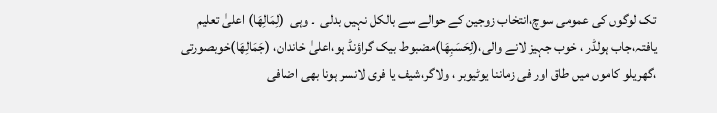تک لوگوں کی عمومی سوچ،انتخاب زوجین کے حوالے سے بالکل نہیں بدلی  ۔ وہی  (لِمَالِھَا) اعلیٰ تعلیم یافتہ،جاب ہولڈر ، خوب جہیز لانے والی،(لِحَسَبِھَا)مضبوط بیک گراؤنڈ ہو،اعلیٰ خاندان، (جَمَالِھَا)خوبصورتی ،گھریلو کاموں میں طاق اور فی زماننا یوٹیوبر ، ولاگر،شیف یا فری لانسر ہونا بھی اضافی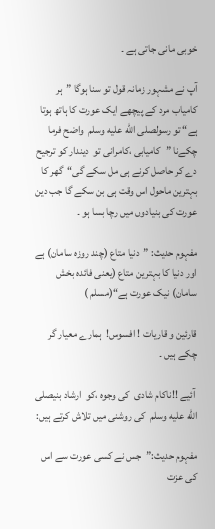خوبی مانی جاتی ہے ۔

آپ نے مشہور زمانہ قول تو سنا ہوگا ”ہر کامیاب مرد کے پیچھے ایک عورت کا ہاتھ ہوتا ہے“ تو رسولصلى الله عليه وسلم  واضح فرما چکےنا ”کامیابی ،کامرانی تو  دیندار کو ترجیح دے کر حاصل کرنے ہی مل سکے گی“گھر کا بہترین ماحول اس وقت ہی بن سکے گا جب دین عورت کی بنیادوں میں رچا بسا ہو ۔

مفہوم حدیث: ”دنیا متاع (چند روزہ سامان) ہے اور دنیا کا بہترین متاع (یعنی فائدہ بخش سامان) نیک عورت ہے“(مسلم )

قارئین و قاریات ! افسوس!  ہمارے معیار گر چکے ہیں ۔

 آئیے !!ناکام شادی  کی وجوہ ،کو  ارشاد بنیصلى الله عليه وسلم  کی روشنی میں تلاش کرتے ہیں:

مفہوم حدیث:”جس نے کسی عورت سے اس کی عزت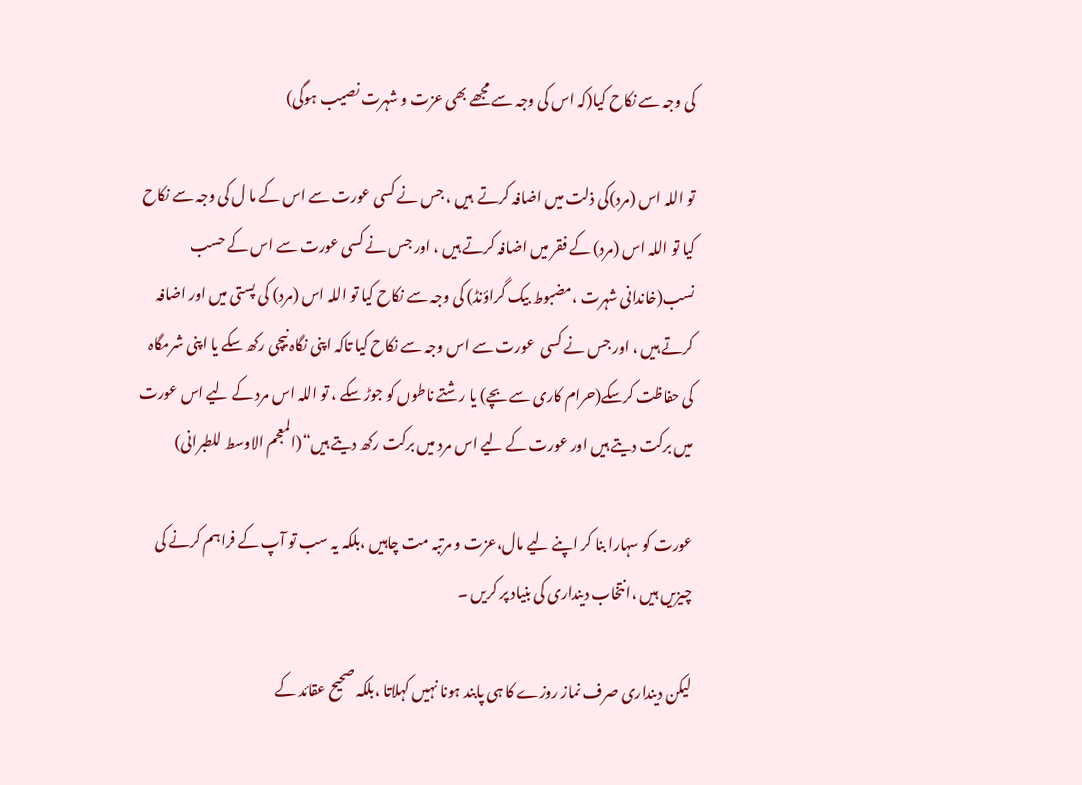کی وجہ سے نکاح کیا(کہ اس کی وجہ سے مجھے بھی عزت و شہرت نصیب ہوگی)

تو اللہ اس (مرد)کی ذلت میں اضافہ کرتے  ہیں ، جس نے کسی عورت سے اس کے ما ل کی وجہ سے نکاح کیا تو اللہ اس (مرد) کے فقر میں اضافہ کرتے ہیں ، اور جس نے کسی عورت سے اس کے حسب نسب(خاندانی شہرت ،مضبوط بیک گراؤنڈ) کی وجہ سے نکاح کیا تو اللہ اس (مرد) کی پستی میں اور اضافہ کرتے ہیں ، اور جس نے کسی  عورت سے اس وجہ سے نکاح کیا تاکہ اپنی نگاہ نیچی رکھ سکے یا اپنی شرمگاہ کی حفاظت کرسکے(حرام کاری سے بچے) یا رشتے ناطوں کو جوڑ سکے ، تو اللہ اس مرد کے لیے اس عورت میں برکت دیتے ہیں اور عورت کے لیے اس مرد میں برکت رکھ دیتے ہیں“(المعجم الاوسط للطبرانی)

عورت کو سہارا بنا کر اپنے لیے مال،عزت و مرتبہ مت چاہیں ،بلکہ یہ سب تو آپ کے فراہم کرنے کی چیزیں ہیں ،انتخاب دینداری کی بنیاد پر کریں ۔

لیکن دینداری صرف نماز روزے کا ہی پابند ہونا نہیں کہلاتا ،بلکہ صحیح عقائد کے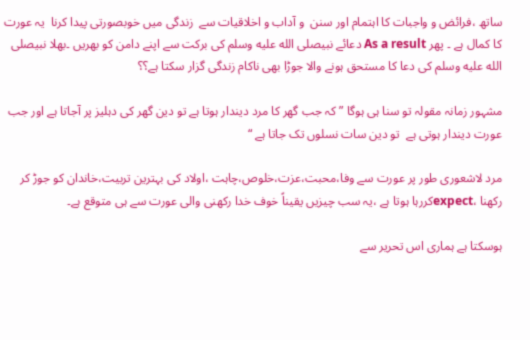ساتھ ،فرائض و واجبات کا اہتمام اور سنن  و آداب و اخلاقیات سے  زندگی میں خوبصورتی پیدا کرنا  یہ عورت کا کمال ہے ۔ پھر As a result دعائے نبیصلى الله عليه وسلم کی برکت سے اپنے دامن کو بھریں ۔بھلا نبیصلى الله عليه وسلم کی دعا کا مستحق ہونے والا جوڑا بھی ناکام زندگی گزار سکتا ہے؟؟

مشہور زمانہ مقولہ تو سنا ہی ہوگا ”کہ جب گھر کا مرد دیندار ہوتا ہے تو دین گھر کی دہلیز پر آجاتا ہے اور جب عورت دیندار ہوتی ہے  تو دین سات نسلوں تک جاتا ہے “

مرد لاشعوری طور پر عورت سے وفا،محبت،عزت،خلوص،چاہت ،اولاد کی بہترین تربیت،خاندان کو جوڑ کر رکھنا ،expectکررہا ہوتا ہے ،یہ سب چیزیں یقیناً خوف خدا رکھنی والی عورت سے ہی متوقع ہے۔

ہوسکتا ہے ہماری اس تحریر سے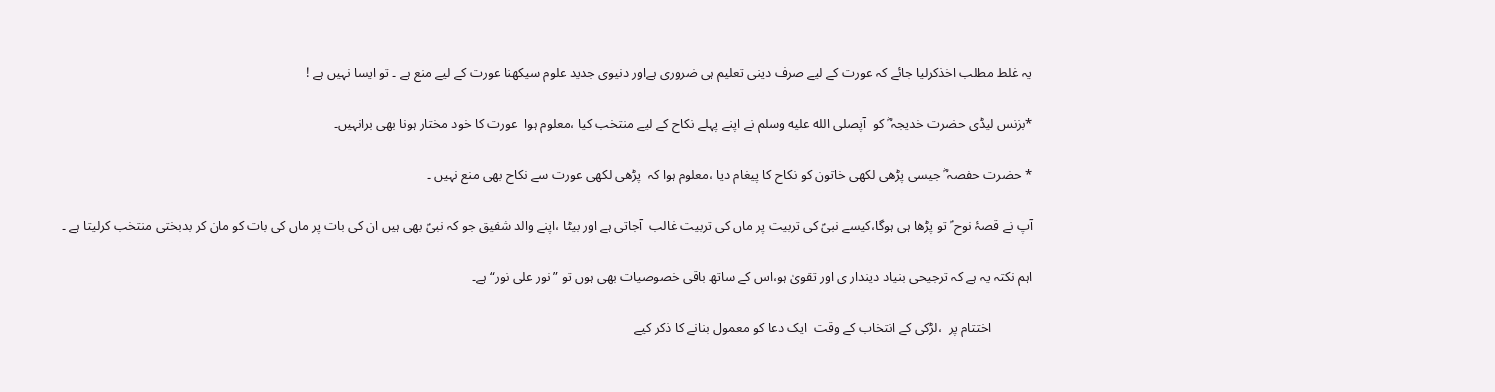یہ غلط مطلب اخذکرلیا جائے کہ عورت کے لیے صرف دینی تعلیم ہی ضروری ہےاور دنیوی جدید علوم سیکھنا عورت کے لیے منع ہے ۔ تو ایسا نہیں ہے !

*بزنس لیڈی حضرت خدیجہ ؓ کو  آپصلى الله عليه وسلم نے اپنے پہلے نکاح کے لیے منتخب کیا ،معلوم ہوا  عورت کا خود مختار ہونا بھی برانہیں۔

* حضرت حفصہ ؓ جیسی پڑھی لکھی خاتون کو نکاح کا پیغام دیا ،معلوم ہوا کہ  پڑھی لکھی عورت سے نکاح بھی منع نہیں ۔

آپ نے قصۂ نوح ؑ تو پڑھا ہی ہوگا،کیسے نبیؑ کی تربیت پر ماں کی تربیت غالب  آجاتی ہے اور بیٹا ،اپنے والد شفیق جو کہ نبیؑ بھی ہیں ان کی بات پر ماں کی بات کو مان کر بدبختی منتخب کرلیتا ہے ۔

اہم نکتہ یہ ہے کہ ترجیحی بنیاد دیندار ی اور تقویٰ ہو،اس کے ساتھ باقی خصوصیات بھی ہوں تو ”نور علی نور“ ہے۔

            اختتام پر  ،لڑکی کے انتخاب کے وقت  ایک دعا کو معمول بنانے کا ذکر کیے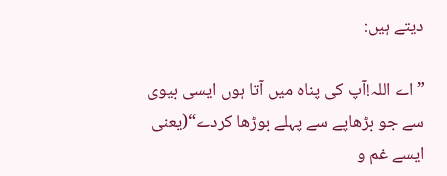دیتے ہیں:

”اے اللہ!آپ کی پناہ میں آتا ہوں ایسی بیوی سے جو بڑھاپے سے پہلے بوڑھا کردے“(یعنی ایسے غم و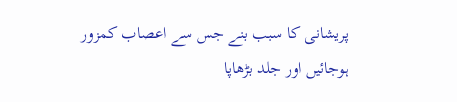پریشانی کا سبب بنے جس سے اعصاب کمزور ہوجائیں اور جلد بڑھاپا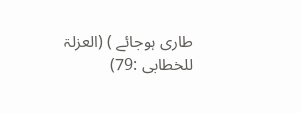طاری ہوجائے ) (العزلۃ للخطابی :79)